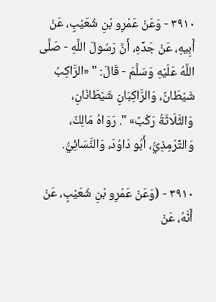٣٩١٠ - وَعَنْ عَمْرِو بْنِ شُعَيْبٍ، عَنْ أَبِيهِ، عَنْ جَدِّهِ، أَنَّ رَسُولَ اللَّهِ - صَلَّى اللَّهُ عَلَيْهِ وَسَلَّمَ - قَالَ: " «الرَّاكِبُ شَيْطَانٌ، وَالرَّاكِبَانِ شَيْطَانَانِ، وَالثَّلَاثَةُ رَكْبٌ» ". رَوَاهُ مَالِكٌ، وَالتِّرْمِذِيُّ، أَبُو دَاوُدَ، وَالنَّسَائِيُّ.

٣٩١٠ - (وَعَنْ عَمْرِو بْنِ شُعَيْبٍ، عَنْ أَنَّهُ، عَنْ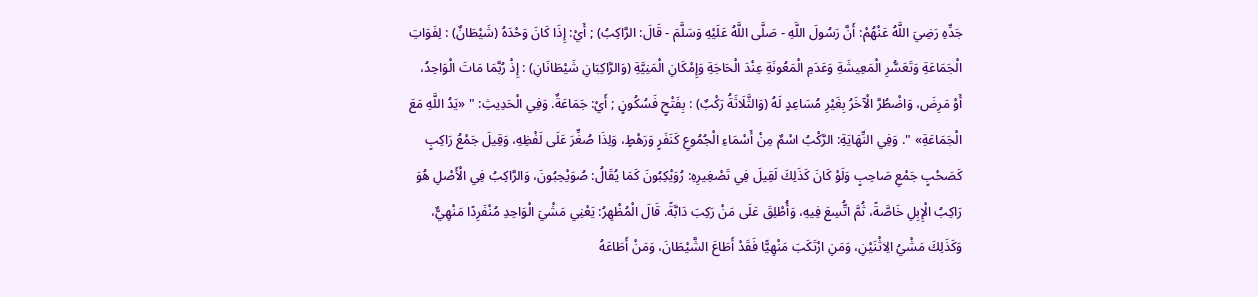جَدِّهِ رَضِيَ اللَّهُ عَنْهُمْ: أَنَّ رَسُولَ اللَّهِ - صَلَّى اللَّهُ عَلَيْهِ وَسَلَّمَ - قَالَ: الرَّاكِبُ) ; أَيْ: إِذَا كَانَ وَحْدَهُ (شَيْطَانٌ) : لِفَوَاتِ الْجَمَاعَةِ وَتَعَسُّرِ الْمَعِيشَةِ وَعَدَمِ الْمَعُونَةِ عِنْدَ الْحَاجَةِ وَإِمْكَانِ الْمَنِيَّةِ (وَالرَّاكِبَانِ شَيْطَانَانِ) : إِذْ رُبَّمَا مَاتَ الْوَاحِدُ، أَوْ مَرِضَ، وَاضْطُرَّ الْآخَرُ بِغَيْرِ مُسَاعِدٍ لَهُ (وَالثَّلَاثَةُ رَكْبٌ) : بِفَتْحٍ فَسُكُونٍ ; أَيْ: جَمَاعَةٌ. وَفِي الْحَدِيثِ: " «يَدُ اللَّهِ مَعَ الْجَمَاعَةِ» ". وَفِي النِّهَايَةِ: الرَّكْبُ اسْمٌ مِنْ أَسْمَاءِ الْجُمُوعِ كَنَفَرٍ وَرَهْطٍ، وَلِذَا صُغِّرَ عَلَى لَفْظِهِ، وَقِيلَ جَمْعُ رَاكِبٍ كَصَحْبٍ جَمْعِ صَاحِبٍ وَلَوْ كَانَ كَذَلِكَ لَقِيلَ فِي تَصْغِيرِهِ: رُوَيْكِبُونَ كَمَا يُقَالُ: صُوَيْحِبُونَ، وَالرَّاكِبُ فِي الْأَصْلِ هُوَ رَاكِبُ الْإِبِلِ خَاصَّةً، ثُمَّ اتُّسِعَ فِيهِ، وَأُطْلِقَ عَلَى مَنْ رَكِبَ دَابَّةً. قَالَ الْمُظْهِرُ: يَعْنِي مَشْيَ الْوَاحِدِ مُنْفَرِدًا مَنْهِيٌّ، وَكَذَلِكَ مَشْيُ الِاثْنَيْنِ، وَمَنِ ارْتَكَبَ مَنْهِيًّا فَقَدْ أَطَاعَ الشَّيْطَانَ، وَمَنْ أَطَاعَهُ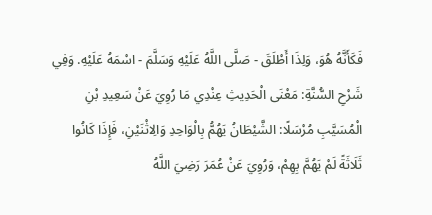فَكَأَنَّهُ هُوَ، وَلِذَا أَطْلَقَ - صَلَّى اللَّهُ عَلَيْهِ وَسَلَّمَ - اسْمَهُ عَلَيْهِ. وَفِي شَرْحِ السُّنَّةِ: مَعْنَى الْحَدِيثِ عِنْدِي مَا رُوِيَ عَنْ سَعِيدِ بْنِ الْمُسَيَّبِ مُرْسَلًا: الشَّيْطَانُ يَهُمُّ بِالْوَاحِدِ وَالِاثْنَيْنِ، فَإِذَا كَانُوا ثَلَاثَةً لَمْ يَهُمَّ بِهِمْ، وَرُوِيَ عَنْ عُمَرَ رَضِيَ اللَّهُ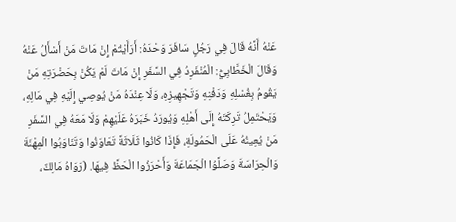عَنْهُ أَنَّهُ قَالَ فِي رَجُلٍ سَافَرَ وَحْدَهُ: أَرَأَيْتُمْ إِنْ مَاتَ مَنْ أَسْأَلُ عَنْهُ وَقَالَ الْخَطَّابِيُّ: الْمُنْفَرِدُ فِي السَّفَرِ إِنْ مَاتَ لَمْ يَكُنْ بِحَضْرَتِهِ مَنْ يَقُومُ بِغُسْلِهِ وَدَفْنِهِ وَتَجْهِيزِهِ، وَلَا عِنْدَهُ مَنْ يُوصِي إِلَيْهِ فِي مَالِهِ، وَيَحْتَمِلُ تَرِكَتَهُ إِلَى أَهْلِهِ وَيُورَدُ خَبَرَهُ عَلَيْهِمْ وَلَا مَعَهُ فِي السَّفَرِ مَنْ يُعِينُهُ عَلَى الْحَمُولَةِ، فَإِذَا كَانُوا ثَلَاثَةً تَعَاوَنُوا وَتَنَاوَبُوا الْمِهْنَةَ وَالْحِرَاسَةَ وَصَلَّوُا الْجَمَاعَةَ وَأَحْرَزُوا الْحَظَّ فِيهَا. (رَوَاهُ مَالِكٌ،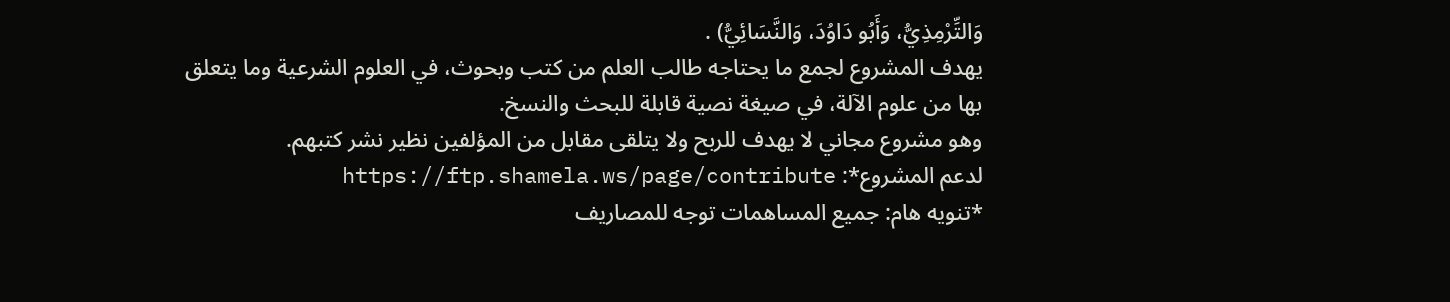وَالتِّرْمِذِيُّ، وَأَبُو دَاوُدَ، وَالنَّسَائِيُّ) .
يهدف المشروع لجمع ما يحتاجه طالب العلم من كتب وبحوث، في العلوم الشرعية وما يتعلق بها من علوم الآلة، في صيغة نصية قابلة للبحث والنسخ.
وهو مشروع مجاني لا يهدف للربح ولا يتلقى مقابل من المؤلفين نظير نشر كتبهم.
لدعم المشروع*: https://ftp.shamela.ws/page/contribute
*تنويه هام: جميع المساهمات توجه للمصاريف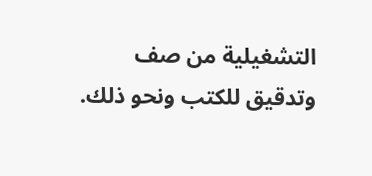التشغيلية من صف وتدقيق للكتب ونحو ذلك.